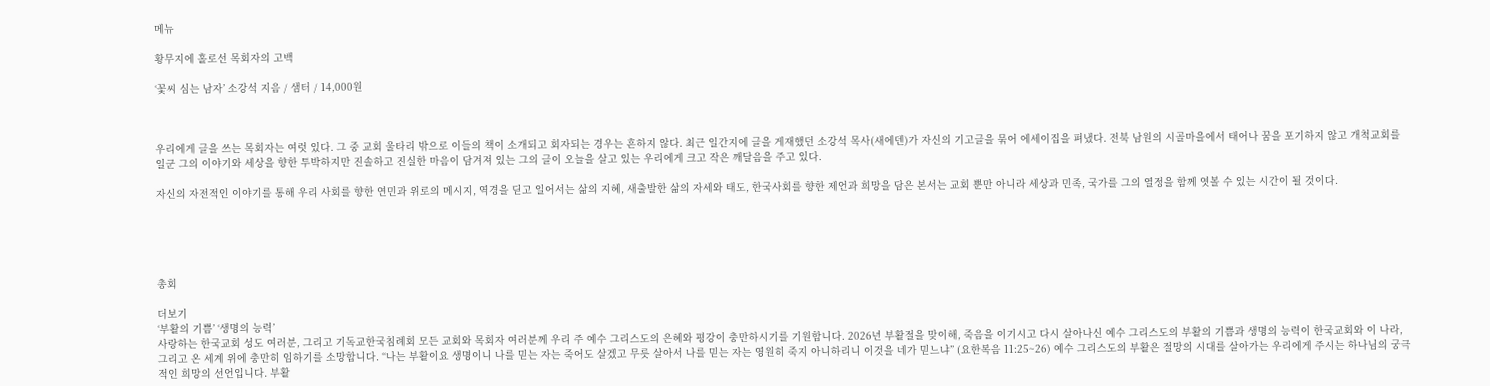메뉴

황무지에 홀로선 목회자의 고백

‘꽃씨 심는 남자’ 소강석 지음 / 샘터 / 14,000원



우리에게 글을 쓰는 목회자는 여럿 있다. 그 중 교회 울타리 밖으로 이들의 책이 소개되고 회자되는 경우는 흔하지 않다. 최근 일간지에 글을 게재했던 소강석 목사(새에덴)가 자신의 기고글을 묶어 에세이집을 펴냈다. 전북 남원의 시골마을에서 태어나 꿈을 포기하지 않고 개척교회를 일군 그의 이야기와 세상을 향한 투박하지만 진솔하고 진실한 마음이 담겨져 있는 그의 글이 오늘을 살고 있는 우리에게 크고 작은 깨달음을 주고 있다.

자신의 자전적인 이야기를 통해 우리 사회를 향한 연민과 위로의 메시지, 역경을 딛고 일어서는 삶의 지혜, 새출발한 삶의 자세와 태도, 한국사회를 향한 제언과 희망을 담은 본서는 교회 뿐만 아니라 세상과 민족, 국가를 그의 열정을 함께 엿볼 수 있는 시간이 될 것이다.





총회

더보기
‘부활의 기쁨’ ‘생명의 능력’
사랑하는 한국교회 성도 여러분, 그리고 기독교한국침례회 모든 교회와 목회자 여러분께 우리 주 예수 그리스도의 은혜와 평강이 충만하시기를 기원합니다. 2026년 부활절을 맞이해, 죽음을 이기시고 다시 살아나신 예수 그리스도의 부활의 기쁨과 생명의 능력이 한국교회와 이 나라, 그리고 온 세계 위에 충만히 임하기를 소망합니다. “나는 부활이요 생명이니 나를 믿는 자는 죽어도 살겠고 무릇 살아서 나를 믿는 자는 영원히 죽지 아니하리니 이것을 네가 믿느냐” (요한복음 11:25~26) 예수 그리스도의 부활은 절망의 시대를 살아가는 우리에게 주시는 하나님의 궁극적인 희망의 선언입니다. 부활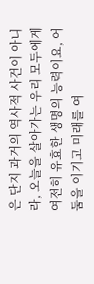은 단지 과거의 역사적 사건이 아니라, 오늘을 살아가는 우리 모두에게 여전히 유효한 생명의 능력이요, 어둠을 이기고 미래를 여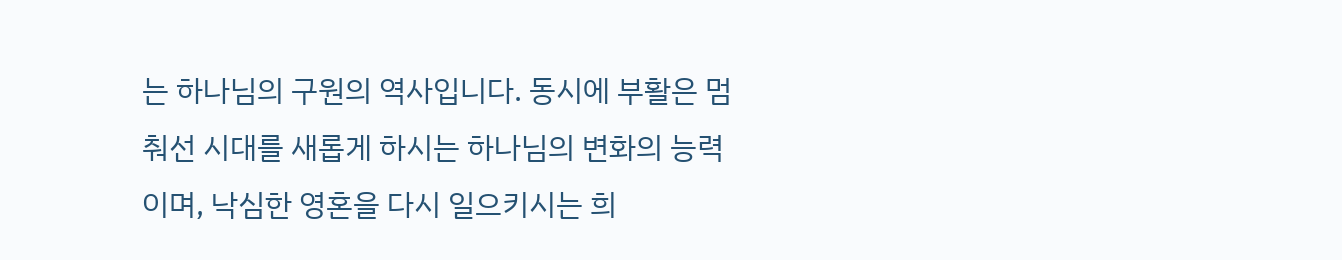는 하나님의 구원의 역사입니다. 동시에 부활은 멈춰선 시대를 새롭게 하시는 하나님의 변화의 능력이며, 낙심한 영혼을 다시 일으키시는 희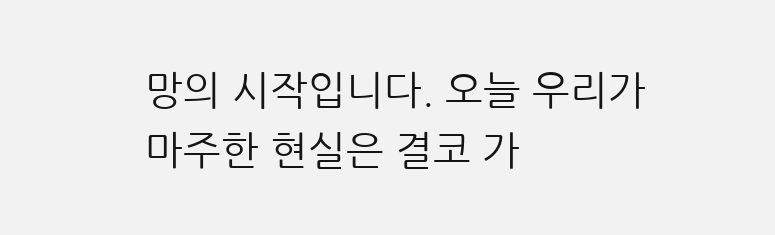망의 시작입니다. 오늘 우리가 마주한 현실은 결코 가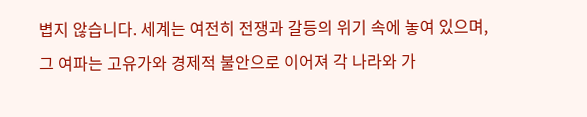볍지 않습니다. 세계는 여전히 전쟁과 갈등의 위기 속에 놓여 있으며, 그 여파는 고유가와 경제적 불안으로 이어져 각 나라와 가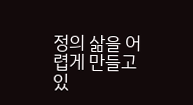정의 삶을 어렵게 만들고 있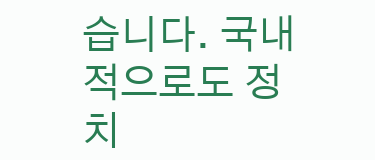습니다. 국내적으로도 정치